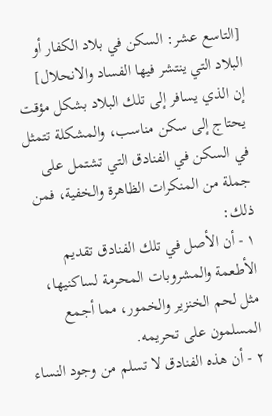[التاسع عشر: السكن في بلاد الكفار أو البلاد التي ينتشر فيها الفساد والانحلال]
إن الذي يسافر إلى تلك البلاد بشكل مؤقت يحتاج إلى سكن مناسب، والمشكلة تتمثل في السكن في الفنادق التي تشتمل على جملة من المنكرات الظاهرة والخفية، فمن ذلك:
١ - أن الأصل في تلك الفنادق تقديم الأطعمة والمشروبات المحرمة لساكنيها، مثل لحم الخنزير والخمور، مما أجمع المسلمون على تحريمه.
٢ - أن هذه الفنادق لا تسلم من وجود النساء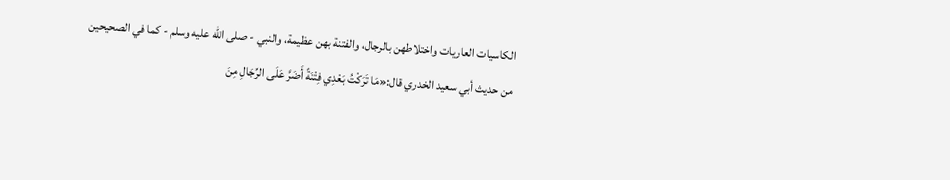الكاسيات العاريات واختلاطهن بالرجال، والفتنة بهن عظيمة، والنبي - صلى الله عليه وسلم - كما في الصحيحين من حديث أبي سعيد الخدري قال:«مَا تَرَكْتُ بَعْدِي فِتْنَةً أَضَرَّ عَلَى الرِّجَالِ مِنَ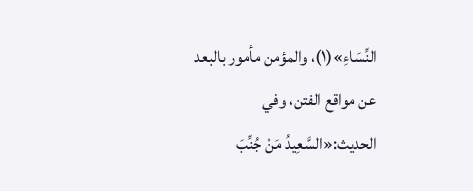النِّسَاءِ»(١)، والمؤمن مأمور بالبعد عن مواقع الفتن، وفي الحديث:«السَّعِيدُ مَنْ جُنِّبَ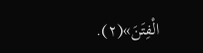الْفِتَنَ»(٢).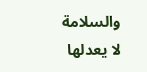والسلامة لا يعدلها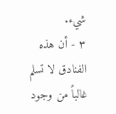شيء.
٣ - أن هذه الفنادق لا تسلم غالباً من وجود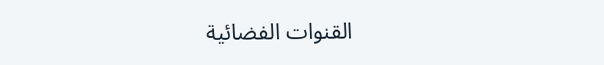القنوات الفضائية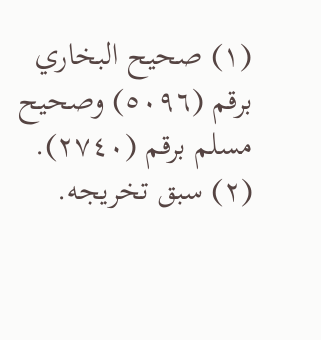(١) صحيح البخاري برقم (٥٠٩٦) وصحيح مسلم برقم (٢٧٤٠). (٢) سبق تخريجه.